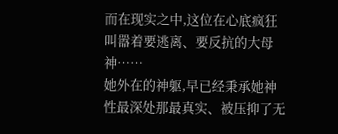而在现实之中,这位在心底疯狂叫嚣着要逃离、要反抗的大母神……
她外在的神躯,早已经秉承她神性最深处那最真实、被压抑了无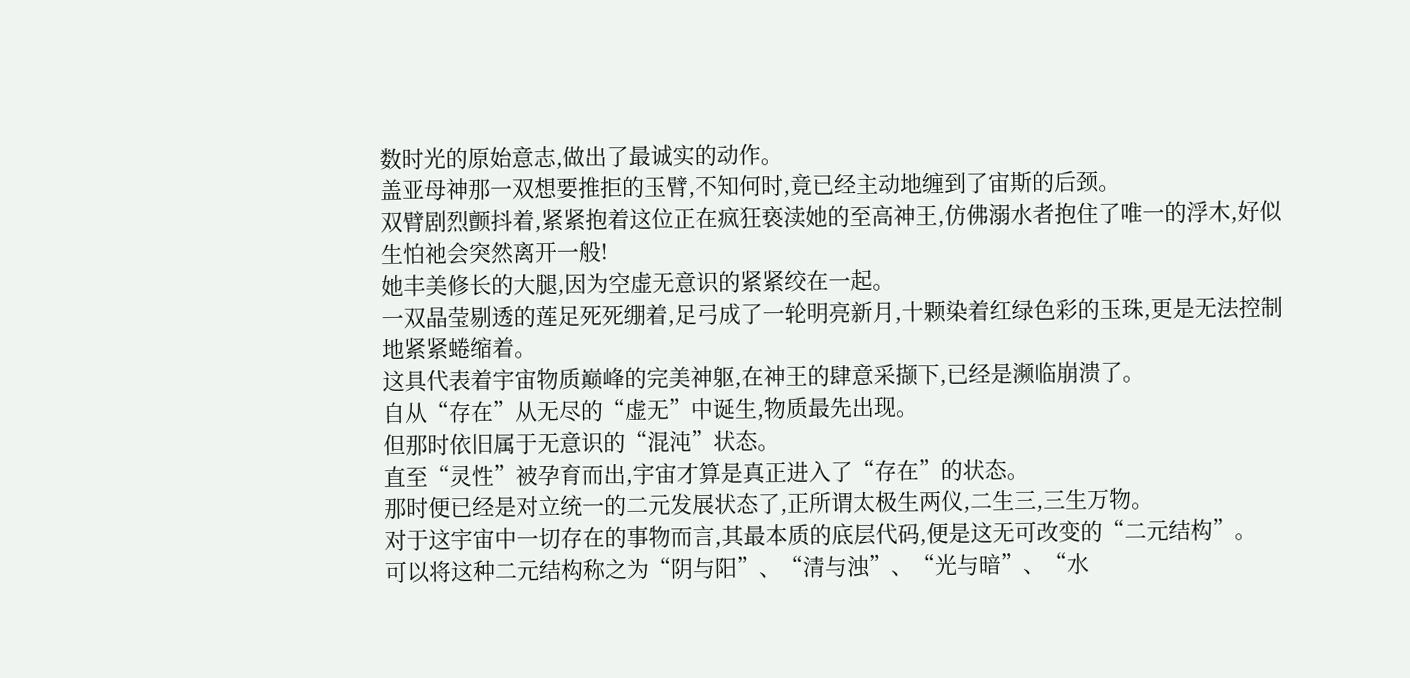数时光的原始意志,做出了最诚实的动作。
盖亚母神那一双想要推拒的玉臂,不知何时,竟已经主动地缠到了宙斯的后颈。
双臂剧烈颤抖着,紧紧抱着这位正在疯狂亵渎她的至高神王,仿佛溺水者抱住了唯一的浮木,好似生怕祂会突然离开一般!
她丰美修长的大腿,因为空虚无意识的紧紧绞在一起。
一双晶莹剔透的莲足死死绷着,足弓成了一轮明亮新月,十颗染着红绿色彩的玉珠,更是无法控制地紧紧蜷缩着。
这具代表着宇宙物质巅峰的完美神躯,在神王的肆意采撷下,已经是濒临崩溃了。
自从“存在”从无尽的“虚无”中诞生,物质最先出现。
但那时依旧属于无意识的“混沌”状态。
直至“灵性”被孕育而出,宇宙才算是真正进入了“存在”的状态。
那时便已经是对立统一的二元发展状态了,正所谓太极生两仪,二生三,三生万物。
对于这宇宙中一切存在的事物而言,其最本质的底层代码,便是这无可改变的“二元结构”。
可以将这种二元结构称之为“阴与阳”、“清与浊”、“光与暗”、“水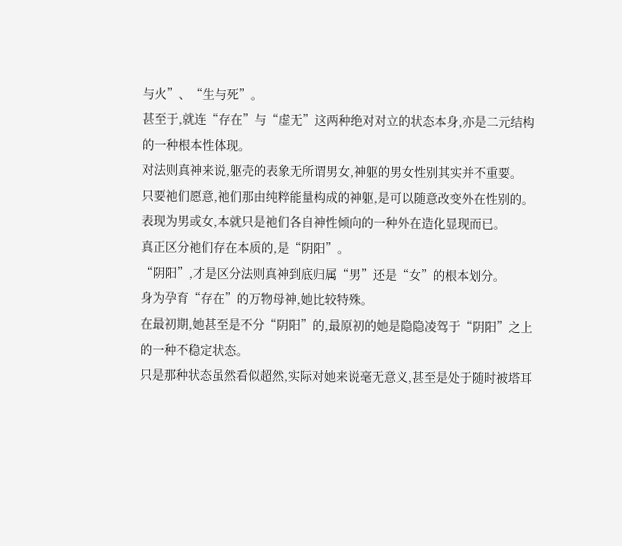与火”、“生与死”。
甚至于,就连“存在”与“虚无”这两种绝对对立的状态本身,亦是二元结构的一种根本性体现。
对法则真神来说,躯壳的表象无所谓男女,神躯的男女性别其实并不重要。
只要祂们愿意,祂们那由纯粹能量构成的神躯,是可以随意改变外在性别的。
表现为男或女,本就只是祂们各自神性倾向的一种外在造化显现而已。
真正区分祂们存在本质的,是“阴阳”。
“阴阳”,才是区分法则真神到底归属“男”还是“女”的根本划分。
身为孕育“存在”的万物母神,她比较特殊。
在最初期,她甚至是不分“阴阳”的,最原初的她是隐隐凌驾于“阴阳”之上的一种不稳定状态。
只是那种状态虽然看似超然,实际对她来说毫无意义,甚至是处于随时被塔耳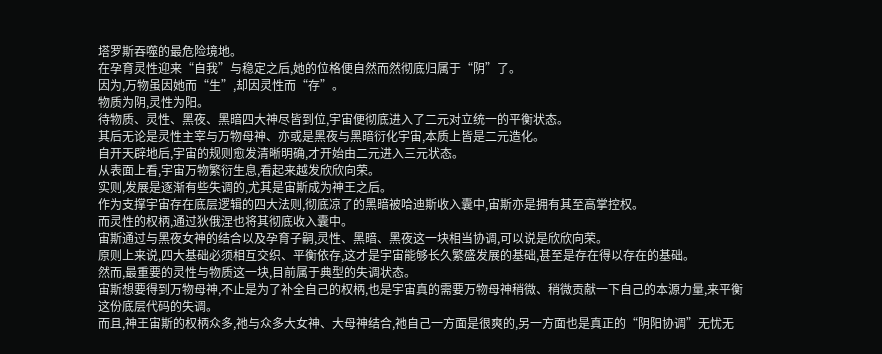塔罗斯吞噬的最危险境地。
在孕育灵性迎来“自我”与稳定之后,她的位格便自然而然彻底归属于“阴”了。
因为,万物虽因她而“生”,却因灵性而“存”。
物质为阴,灵性为阳。
待物质、灵性、黑夜、黑暗四大神尽皆到位,宇宙便彻底进入了二元对立统一的平衡状态。
其后无论是灵性主宰与万物母神、亦或是黑夜与黑暗衍化宇宙,本质上皆是二元造化。
自开天辟地后,宇宙的规则愈发清晰明确,才开始由二元进入三元状态。
从表面上看,宇宙万物繁衍生息,看起来越发欣欣向荣。
实则,发展是逐渐有些失调的,尤其是宙斯成为神王之后。
作为支撑宇宙存在底层逻辑的四大法则,彻底凉了的黑暗被哈迪斯收入囊中,宙斯亦是拥有其至高掌控权。
而灵性的权柄,通过狄俄涅也将其彻底收入囊中。
宙斯通过与黑夜女神的结合以及孕育子嗣,灵性、黑暗、黑夜这一块相当协调,可以说是欣欣向荣。
原则上来说,四大基础必须相互交织、平衡依存,这才是宇宙能够长久繁盛发展的基础,甚至是存在得以存在的基础。
然而,最重要的灵性与物质这一块,目前属于典型的失调状态。
宙斯想要得到万物母神,不止是为了补全自己的权柄,也是宇宙真的需要万物母神稍微、稍微贡献一下自己的本源力量,来平衡这份底层代码的失调。
而且,神王宙斯的权柄众多,祂与众多大女神、大母神结合,祂自己一方面是很爽的,另一方面也是真正的“阴阳协调”无忧无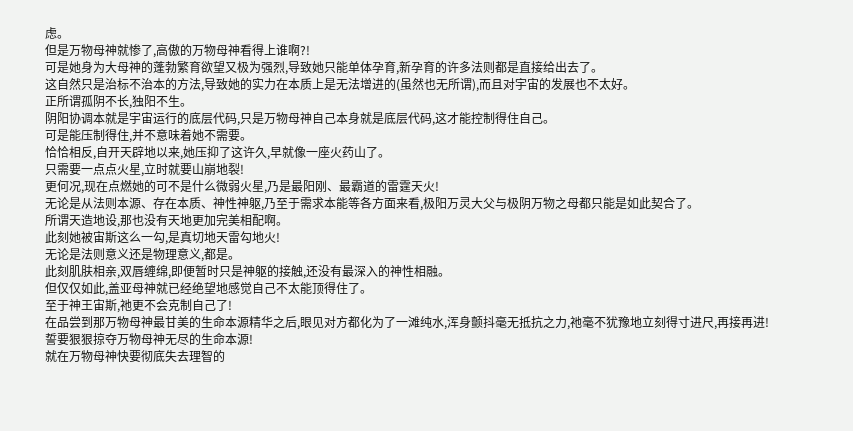虑。
但是万物母神就惨了,高傲的万物母神看得上谁啊?!
可是她身为大母神的蓬勃繁育欲望又极为强烈,导致她只能单体孕育,新孕育的许多法则都是直接给出去了。
这自然只是治标不治本的方法,导致她的实力在本质上是无法增进的(虽然也无所谓),而且对宇宙的发展也不太好。
正所谓孤阴不长,独阳不生。
阴阳协调本就是宇宙运行的底层代码,只是万物母神自己本身就是底层代码,这才能控制得住自己。
可是能压制得住,并不意味着她不需要。
恰恰相反,自开天辟地以来,她压抑了这许久,早就像一座火药山了。
只需要一点点火星,立时就要山崩地裂!
更何况,现在点燃她的可不是什么微弱火星,乃是最阳刚、最霸道的雷霆天火!
无论是从法则本源、存在本质、神性神躯,乃至于需求本能等各方面来看,极阳万灵大父与极阴万物之母都只能是如此契合了。
所谓天造地设,那也没有天地更加完美相配啊。
此刻她被宙斯这么一勾,是真切地天雷勾地火!
无论是法则意义还是物理意义,都是。
此刻肌肤相亲,双唇缠绵,即便暂时只是神躯的接触,还没有最深入的神性相融。
但仅仅如此,盖亚母神就已经绝望地感觉自己不太能顶得住了。
至于神王宙斯,祂更不会克制自己了!
在品尝到那万物母神最甘美的生命本源精华之后,眼见对方都化为了一滩纯水,浑身颤抖毫无抵抗之力,祂毫不犹豫地立刻得寸进尺,再接再进!
誓要狠狠掠夺万物母神无尽的生命本源!
就在万物母神快要彻底失去理智的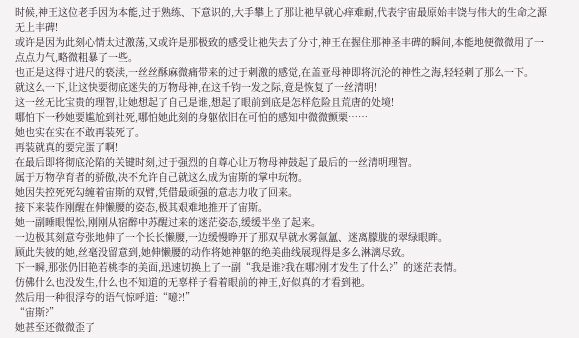时候,神王这位老手因为本能,过于熟练、下意识的,大手攀上了那让祂早就心痒难耐,代表宇宙最原始丰饶与伟大的生命之源无上丰碑!
或许是因为此刻心情太过激荡,又或许是那极致的感受让祂失去了分寸,神王在握住那神圣丰碑的瞬间,本能地便微微用了一点点力气,略微粗暴了一些。
也正是这得寸进尺的亵渎,一丝丝酥麻微痛带来的过于刺激的感觉,在盖亚母神即将沉沦的神性之海,轻轻刺了那么一下。
就这么一下,让这快要彻底迷失的万物母神,在这千钧一发之际,竟是恢复了一丝清明!
这一丝无比宝贵的理智,让她想起了自己是谁,想起了眼前到底是怎样危险且荒唐的处境!
哪怕下一秒她要尴尬到社死,哪怕她此刻的身躯依旧在可怕的感知中微微颤栗……
她也实在实在不敢再装死了。
再装就真的要完蛋了啊!
在最后即将彻底沦陷的关键时刻,过于强烈的自尊心让万物母神鼓起了最后的一丝清明理智。
属于万物孕育者的骄傲,决不允许自己就这么成为宙斯的掌中玩物。
她因失控死死勾缠着宙斯的双臂,凭借最顽强的意志力收了回来。
接下来装作刚醒在伸懒腰的姿态,极其艰难地推开了宙斯。
她一副睡眼惺忪,刚刚从宿醉中苏醒过来的迷茫姿态,缓缓半坐了起来。
一边极其刻意夸张地伸了一个长长懒腰,一边缓慢睁开了那双早就水雾氤氲、迷离朦胧的翠绿眼眸。
顾此失彼的她,丝毫没留意到,她伸懒腰的动作将她神躯的绝美曲线展现得是多么淋漓尽致。
下一瞬,那张仍旧艳若桃李的美面,迅速切换上了一副“我是谁?我在哪?刚才发生了什么?”的迷茫表情。
仿佛什么也没发生,什么也不知道的无辜样子看着眼前的神王,好似真的才看到祂。
然后用一种很浮夸的语气惊呼道:“噫?!”
“宙斯?”
她甚至还微微歪了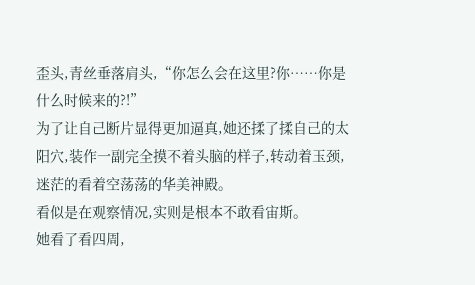歪头,青丝垂落肩头,“你怎么会在这里?你……你是什么时候来的?!”
为了让自己断片显得更加逼真,她还揉了揉自己的太阳穴,装作一副完全摸不着头脑的样子,转动着玉颈,迷茫的看着空荡荡的华美神殿。
看似是在观察情况,实则是根本不敢看宙斯。
她看了看四周,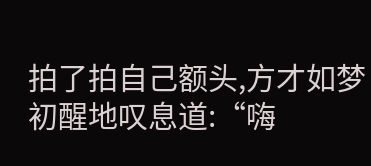拍了拍自己额头,方才如梦初醒地叹息道:“嗨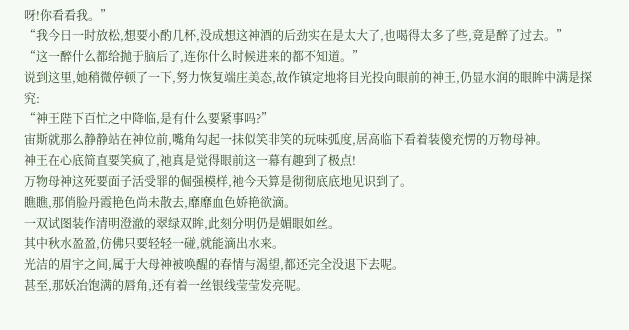呀!你看看我。”
“我今日一时放松,想要小酌几杯,没成想这神酒的后劲实在是太大了,也喝得太多了些,竟是醉了过去。”
“这一醉什么都给抛于脑后了,连你什么时候进来的都不知道。”
说到这里,她稍微停顿了一下,努力恢复端庄美态,故作镇定地将目光投向眼前的神王,仍显水润的眼眸中满是探究:
“神王陛下百忙之中降临,是有什么要紧事吗?”
宙斯就那么静静站在神位前,嘴角勾起一抹似笑非笑的玩味弧度,居高临下看着装傻充愣的万物母神。
神王在心底简直要笑疯了,祂真是觉得眼前这一幕有趣到了极点!
万物母神这死要面子活受罪的倔强模样,祂今天算是彻彻底底地见识到了。
瞧瞧,那俏脸丹霞艳色尚未散去,靡靡血色娇艳欲滴。
一双试图装作清明澄澈的翠绿双眸,此刻分明仍是媚眼如丝。
其中秋水盈盈,仿佛只要轻轻一碰,就能滴出水来。
光洁的眉宇之间,属于大母神被唤醒的春情与渴望,都还完全没退下去呢。
甚至,那妖冶饱满的唇角,还有着一丝银线莹莹发亮呢。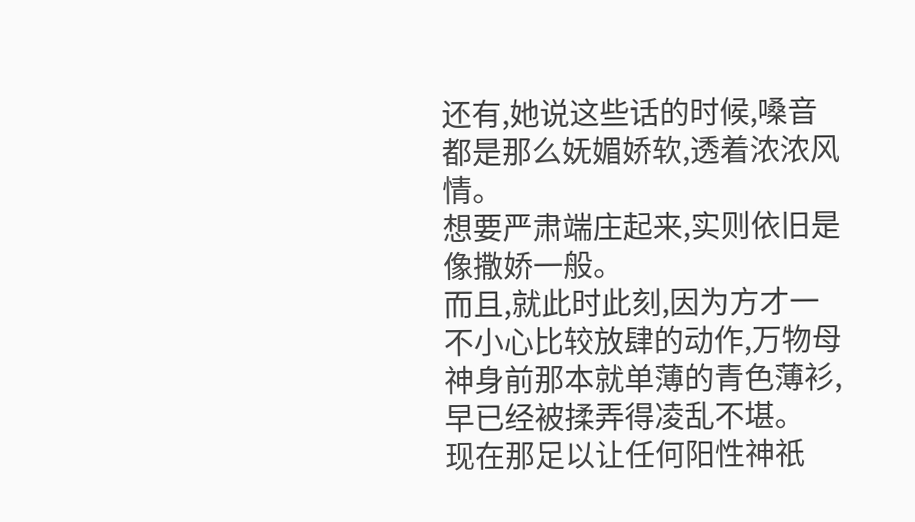还有,她说这些话的时候,嗓音都是那么妩媚娇软,透着浓浓风情。
想要严肃端庄起来,实则依旧是像撒娇一般。
而且,就此时此刻,因为方才一不小心比较放肆的动作,万物母神身前那本就单薄的青色薄衫,早已经被揉弄得凌乱不堪。
现在那足以让任何阳性神祇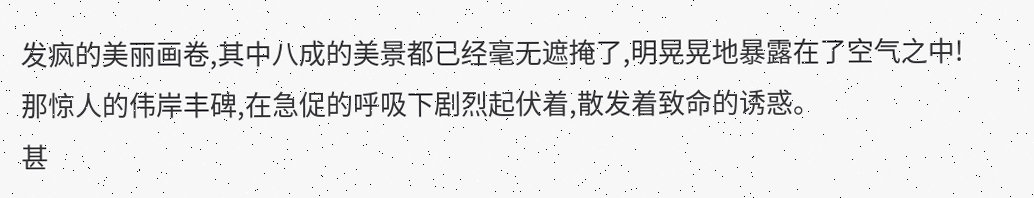发疯的美丽画卷,其中八成的美景都已经毫无遮掩了,明晃晃地暴露在了空气之中!
那惊人的伟岸丰碑,在急促的呼吸下剧烈起伏着,散发着致命的诱惑。
甚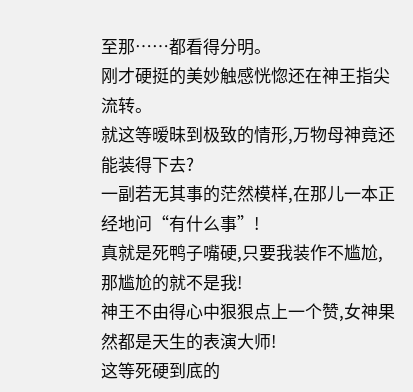至那……都看得分明。
刚才硬挺的美妙触感恍惚还在神王指尖流转。
就这等暧昧到极致的情形,万物母神竟还能装得下去?
一副若无其事的茫然模样,在那儿一本正经地问“有什么事”!
真就是死鸭子嘴硬,只要我装作不尴尬,那尴尬的就不是我!
神王不由得心中狠狠点上一个赞,女神果然都是天生的表演大师!
这等死硬到底的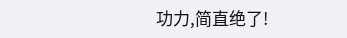功力,简直绝了!